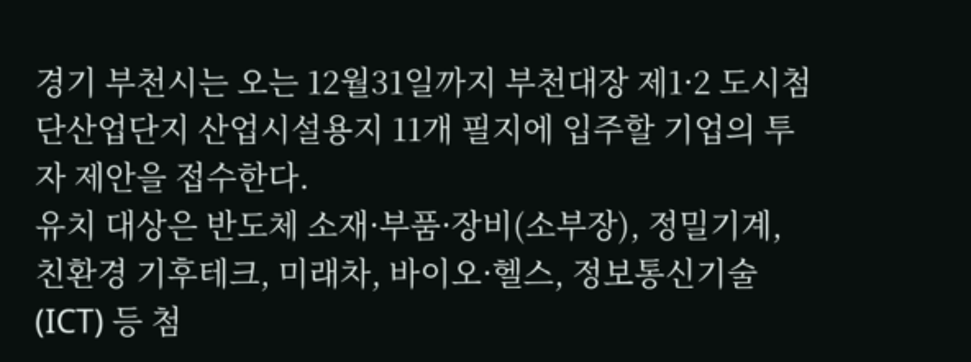경기 부천시는 오는 12월31일까지 부천대장 제1·2 도시첨단산업단지 산업시설용지 11개 필지에 입주할 기업의 투자 제안을 접수한다.
유치 대상은 반도체 소재·부품·장비(소부장), 정밀기계, 친환경 기후테크, 미래차, 바이오·헬스, 정보통신기술(ICT) 등 첨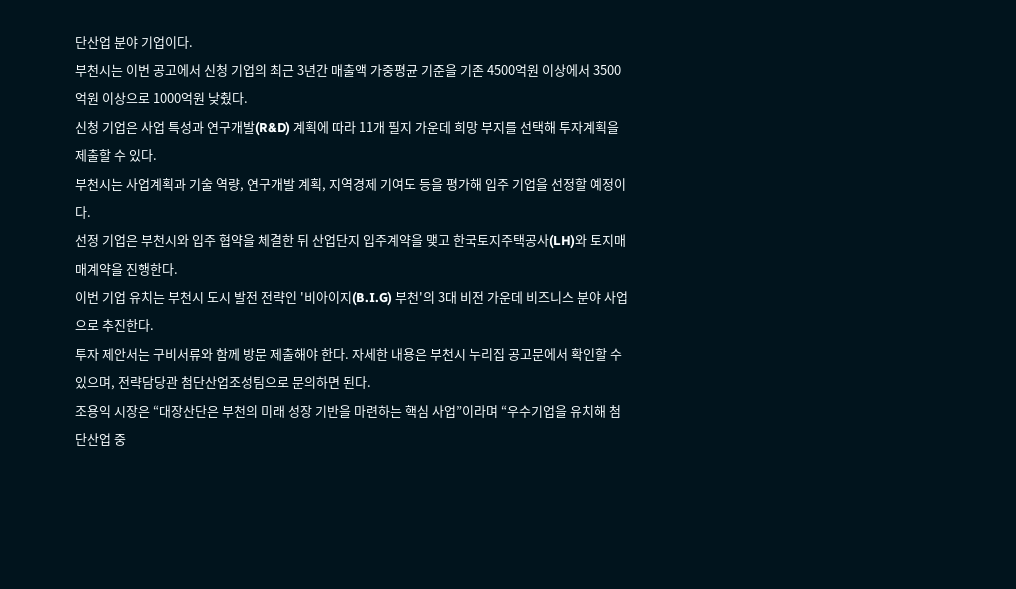단산업 분야 기업이다.
부천시는 이번 공고에서 신청 기업의 최근 3년간 매출액 가중평균 기준을 기존 4500억원 이상에서 3500억원 이상으로 1000억원 낮췄다.
신청 기업은 사업 특성과 연구개발(R&D) 계획에 따라 11개 필지 가운데 희망 부지를 선택해 투자계획을 제출할 수 있다.
부천시는 사업계획과 기술 역량, 연구개발 계획, 지역경제 기여도 등을 평가해 입주 기업을 선정할 예정이다.
선정 기업은 부천시와 입주 협약을 체결한 뒤 산업단지 입주계약을 맺고 한국토지주택공사(LH)와 토지매매계약을 진행한다.
이번 기업 유치는 부천시 도시 발전 전략인 '비아이지(B.I.G) 부천'의 3대 비전 가운데 비즈니스 분야 사업으로 추진한다.
투자 제안서는 구비서류와 함께 방문 제출해야 한다. 자세한 내용은 부천시 누리집 공고문에서 확인할 수 있으며, 전략담당관 첨단산업조성팀으로 문의하면 된다.
조용익 시장은 “대장산단은 부천의 미래 성장 기반을 마련하는 핵심 사업”이라며 “우수기업을 유치해 첨단산업 중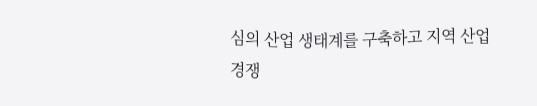심의 산업 생태계를 구축하고 지역 산업 경쟁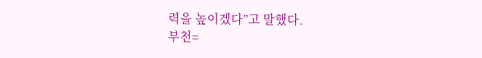력을 높이겠다”고 말했다.
부천=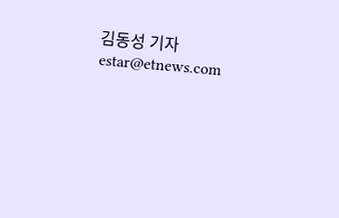김동성 기자 estar@etnews.com